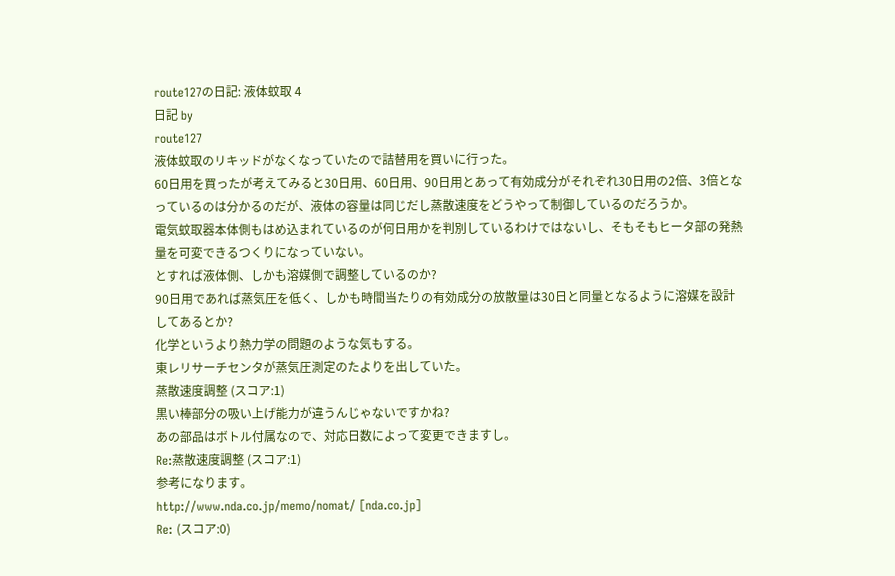route127の日記: 液体蚊取 4
日記 by
route127
液体蚊取のリキッドがなくなっていたので詰替用を買いに行った。
60日用を買ったが考えてみると30日用、60日用、90日用とあって有効成分がそれぞれ30日用の2倍、3倍となっているのは分かるのだが、液体の容量は同じだし蒸散速度をどうやって制御しているのだろうか。
電気蚊取器本体側もはめ込まれているのが何日用かを判別しているわけではないし、そもそもヒータ部の発熱量を可変できるつくりになっていない。
とすれば液体側、しかも溶媒側で調整しているのか?
90日用であれば蒸気圧を低く、しかも時間当たりの有効成分の放散量は30日と同量となるように溶媒を設計してあるとか?
化学というより熱力学の問題のような気もする。
東レリサーチセンタが蒸気圧測定のたよりを出していた。
蒸散速度調整 (スコア:1)
黒い棒部分の吸い上げ能力が違うんじゃないですかね?
あの部品はボトル付属なので、対応日数によって変更できますし。
Re:蒸散速度調整 (スコア:1)
参考になります。
http://www.nda.co.jp/memo/nomat/ [nda.co.jp]
Re: (スコア:0)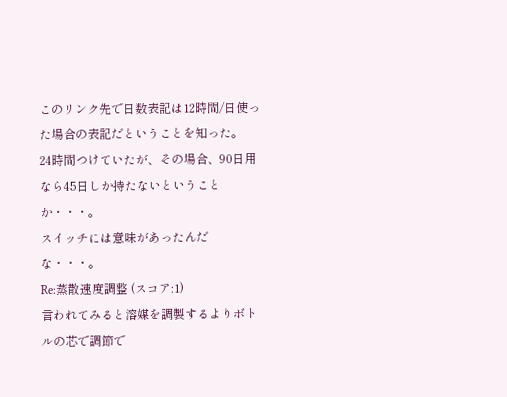このリンク先で日数表記は12時間/日使った場合の表記だということを知った。
24時間つけていたが、その場合、90日用なら45日しか持たないということか・・・。
スイッチには意味があったんだな・・・。
Re:蒸散速度調整 (スコア:1)
言われてみると溶媒を調製するよりボトルの芯で調節で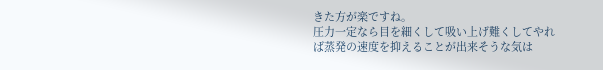きた方が楽ですね。
圧力一定なら目を細くして吸い上げ難くしてやれば蒸発の速度を抑えることが出来そうな気は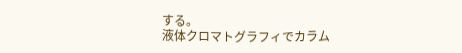する。
液体クロマトグラフィでカラム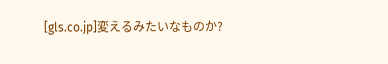[gls.co.jp]変えるみたいなものか?